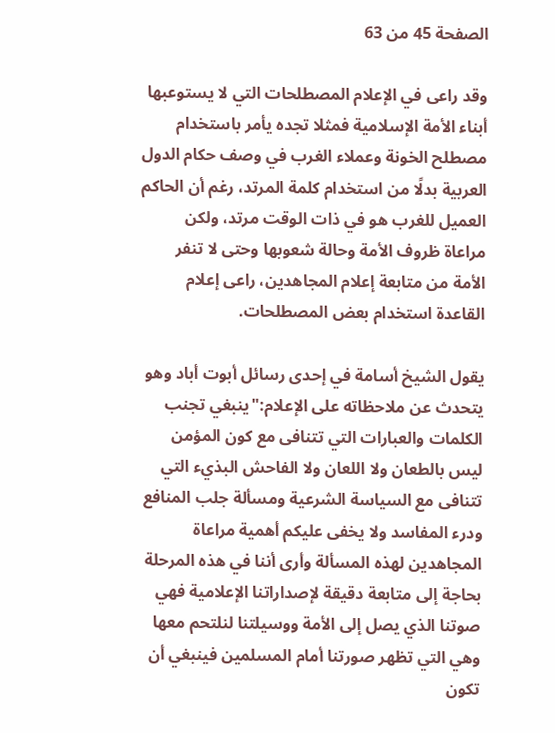الصفحة 45 من 63

وقد راعى في الإعلام المصطلحات التي لا يستوعبها أبناء الأمة الإسلامية فمثلا تجده يأمر باستخدام مصطلح الخونة وعملاء الغرب في وصف حكام الدول العربية بدلًا من استخدام كلمة المرتد، رغم أن الحاكم العميل للغرب هو في ذات الوقت مرتد، ولكن مراعاة ظروف الأمة وحالة شعوبها وحتى لا تنفر الأمة من متابعة إعلام المجاهدين، راعى إعلام القاعدة استخدام بعض المصطلحات.

يقول الشيخ أسامة في إحدى رسائل أبوت أباد وهو يتحدث عن ملاحظاته على الإعلام:"ينبغي تجنب الكلمات والعبارات التي تتنافى مع كون المؤمن ليس بالطعان ولا اللعان ولا الفاحش البذيء التي تتنافى مع السياسة الشرعية ومسألة جلب المنافع ودرء المفاسد ولا يخفى عليكم أهمية مراعاة المجاهدين لهذه المسألة وأرى أننا في هذه المرحلة بحاجة إلى متابعة دقيقة لإصداراتنا الإعلامية فهي صوتنا الذي يصل إلى الأمة ووسيلتنا لنلتحم معها وهي التي تظهر صورتنا أمام المسلمين فينبغي أن تكون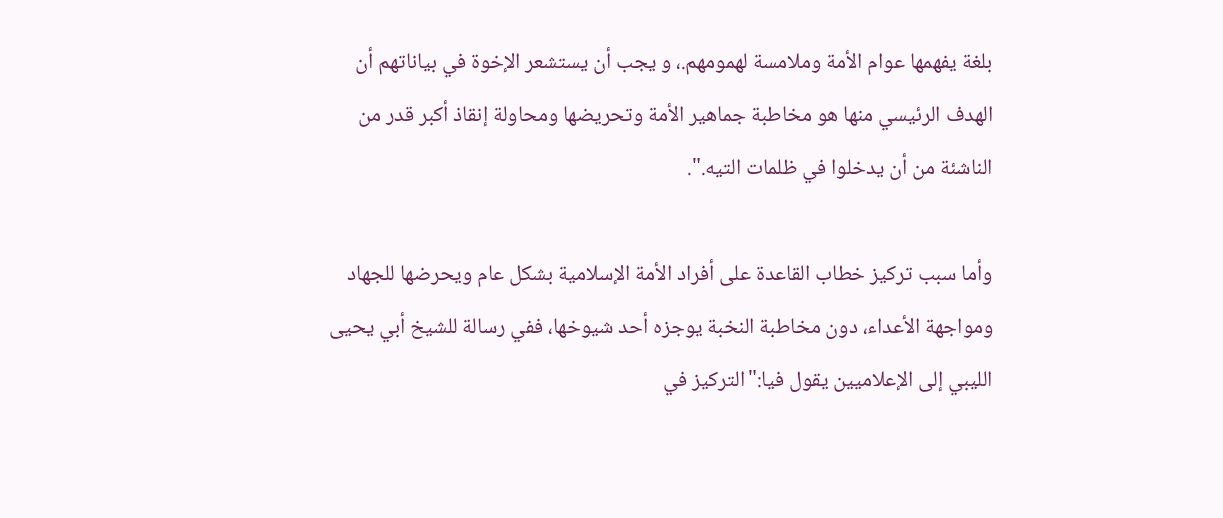بلغة يفهمها عوام الأمة وملامسة لهمومهم.، و يجب أن يستشعر الإخوة في بياناتهم أن الهدف الرئيسي منها هو مخاطبة جماهير الأمة وتحريضها ومحاولة إنقاذ أكبر قدر من الناشئة من أن يدخلوا في ظلمات التيه.".

وأما سبب تركيز خطاب القاعدة على أفراد الأمة الإسلامية بشكل عام ويحرضها للجهاد ومواجهة الأعداء، دون مخاطبة النخبة يوجزه أحد شيوخها، ففي رسالة للشيخ أبي يحيى الليبي إلى الإعلاميين يقول فيا:"التركيز في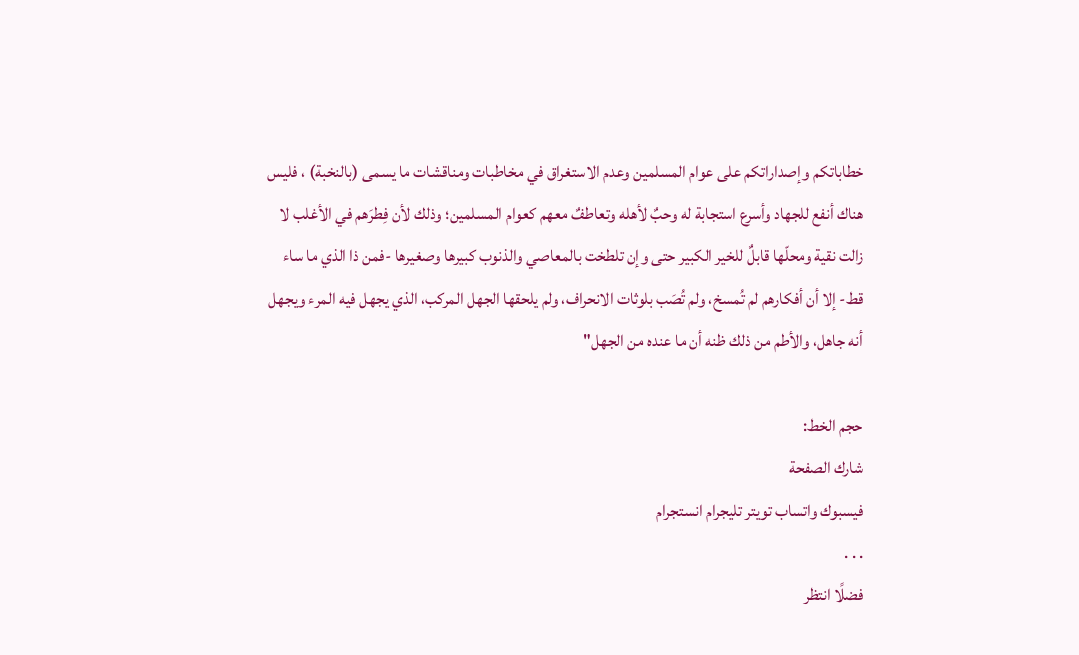خطاباتكم وإصداراتكم على عوام المسلمين وعدم الاستغراق في مخاطبات ومناقشات ما يسمى (بالنخبة) ، فليس هناك أنفع للجهاد وأسرع استجابة له وحبٌ لأهله وتعاطفٌ معهم كعوام المسلمين؛ وذلك لأن فِطرَهم في الأغلب لا زالت نقية ومحلّها قابلٌ للخير الكبير حتى وإن تلطخت بالمعاصي والذنوب كبيرها وصغيرها -فمن ذا الذي ما ساء قط- إلا أن أفكارهم لم تُمسخ، ولم تُصَب بلوثات الانحراف، ولم يلحقها الجهل المركب، الذي يجهل فيه المرء ويجهل أنه جاهل، والأطم من ذلك ظنه أن ما عنده من الجهل"

حجم الخط:
شارك الصفحة
فيسبوك واتساب تويتر تليجرام انستجرام
. . .
فضلًا انتظر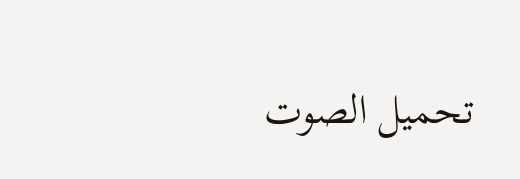تحميل الصوت